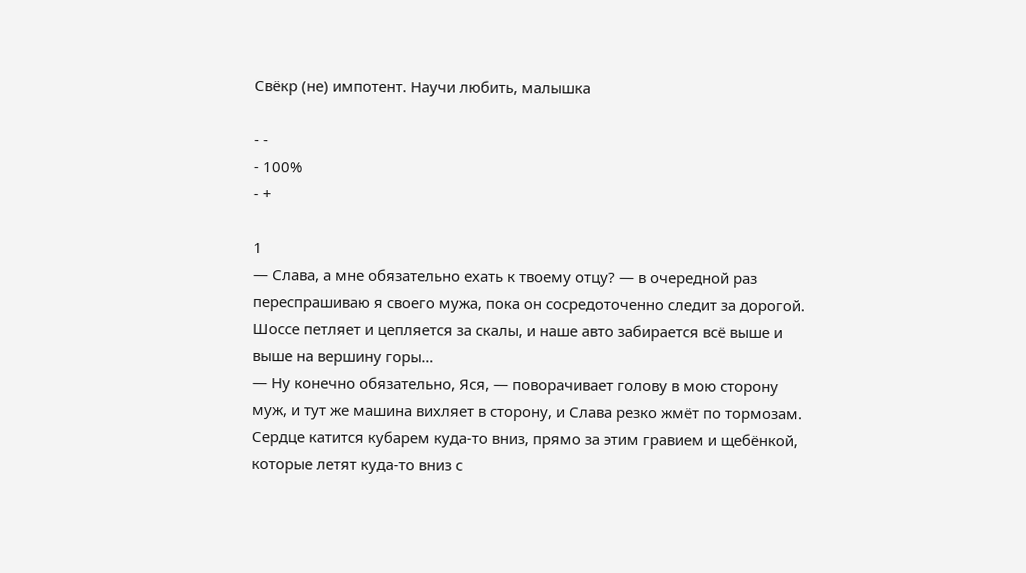Свёкр (не) импотент. Научи любить, малышка

- -
- 100%
- +

1
— Слава, а мне обязательно ехать к твоему отцу? — в очередной раз переспрашиваю я своего мужа, пока он сосредоточенно следит за дорогой.
Шоссе петляет и цепляется за скалы, и наше авто забирается всё выше и выше на вершину горы…
— Ну конечно обязательно, Яся, — поворачивает голову в мою сторону муж, и тут же машина вихляет в сторону, и Слава резко жмёт по тормозам.
Сердце катится кубарем куда-то вниз, прямо за этим гравием и щебёнкой, которые летят куда-то вниз с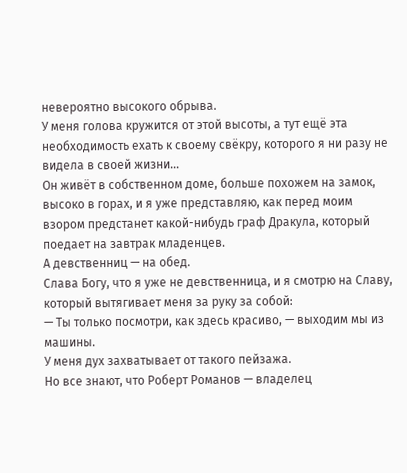невероятно высокого обрыва.
У меня голова кружится от этой высоты, а тут ещё эта необходимость ехать к своему свёкру, которого я ни разу не видела в своей жизни…
Он живёт в собственном доме, больше похожем на замок, высоко в горах, и я уже представляю, как перед моим взором предстанет какой-нибудь граф Дракула, который поедает на завтрак младенцев.
А девственниц — на обед.
Слава Богу, что я уже не девственница, и я смотрю на Славу, который вытягивает меня за руку за собой:
— Ты только посмотри, как здесь красиво, — выходим мы из машины.
У меня дух захватывает от такого пейзажа.
Но все знают, что Роберт Романов — владелец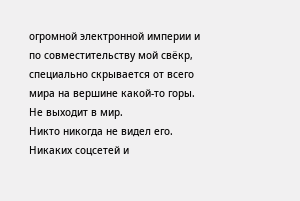огромной электронной империи и по совместительству мой свёкр, специально скрывается от всего мира на вершине какой-то горы.
Не выходит в мир.
Никто никогда не видел его.
Никаких соцсетей и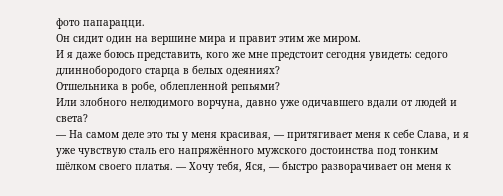фото папарацци.
Он сидит один на вершине мира и правит этим же миром.
И я даже боюсь представить, кого же мне предстоит сегодня увидеть: седого длиннобородого старца в белых одеяниях?
Отшельника в робе, облепленной репьями?
Или злобного нелюдимого ворчуна, давно уже одичавшего вдали от людей и света?
— На самом деле это ты у меня красивая, — притягивает меня к себе Слава, и я уже чувствую сталь его напряжённого мужского достоинства под тонким шёлком своего платья. — Хочу тебя, Яся, — быстро разворачивает он меня к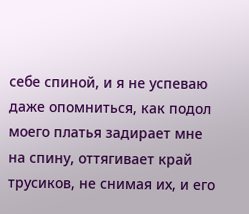себе спиной, и я не успеваю даже опомниться, как подол моего платья задирает мне на спину, оттягивает край трусиков, не снимая их, и его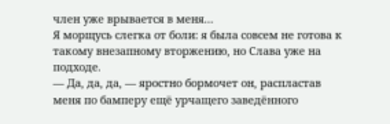член уже врывается в меня…
Я морщусь слегка от боли: я была совсем не готова к такому внезапному вторжению, но Слава уже на подходе.
— Да, да, да, — яростно бормочет он, распластав меня по бамперу ещё урчащего заведённого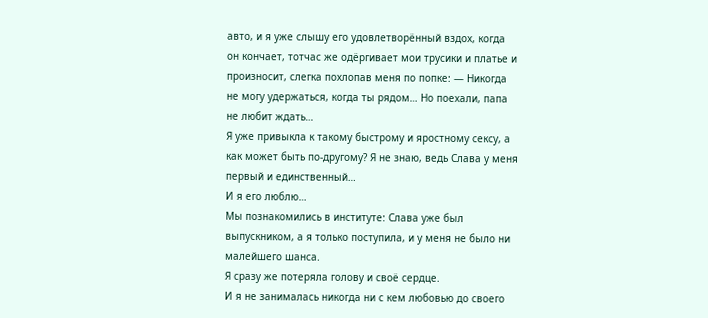авто, и я уже слышу его удовлетворённый вздох, когда он кончает, тотчас же одёргивает мои трусики и платье и произносит, слегка похлопав меня по попке: — Никогда не могу удержаться, когда ты рядом… Но поехали, папа не любит ждать…
Я уже привыкла к такому быстрому и яростному сексу, а как может быть по-другому? Я не знаю, ведь Слава у меня первый и единственный…
И я его люблю…
Мы познакомились в институте: Слава уже был выпускником, а я только поступила, и у меня не было ни малейшего шанса.
Я сразу же потеряла голову и своё сердце.
И я не занималась никогда ни с кем любовью до своего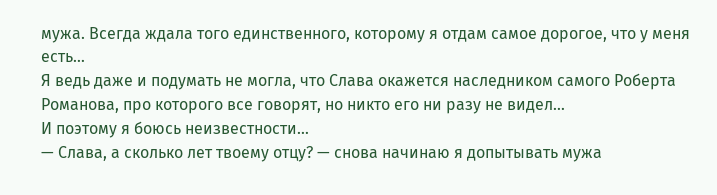мужа. Всегда ждала того единственного, которому я отдам самое дорогое, что у меня есть…
Я ведь даже и подумать не могла, что Слава окажется наследником самого Роберта Романова, про которого все говорят, но никто его ни разу не видел…
И поэтому я боюсь неизвестности…
— Слава, а сколько лет твоему отцу? — снова начинаю я допытывать мужа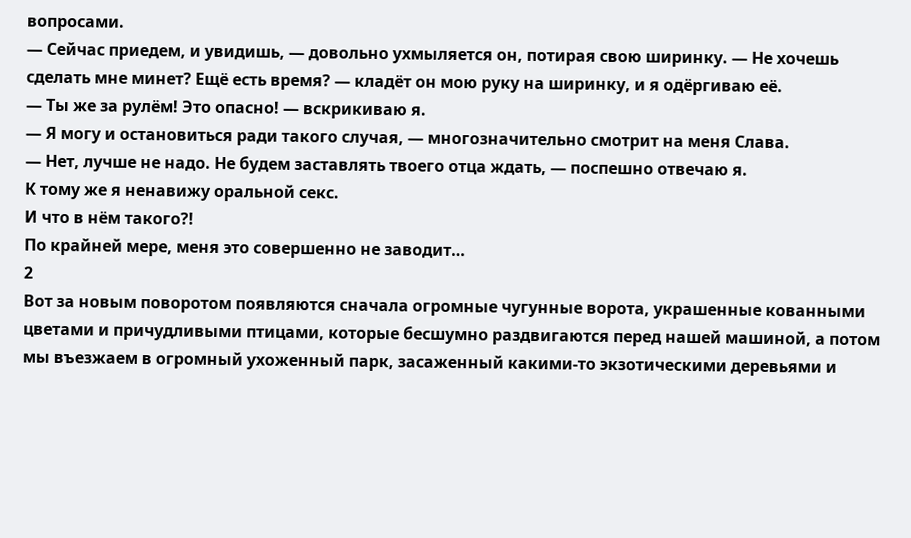вопросами.
— Сейчас приедем, и увидишь, — довольно ухмыляется он, потирая свою ширинку. — Не хочешь сделать мне минет? Ещё есть время? — кладёт он мою руку на ширинку, и я одёргиваю её.
— Ты же за рулём! Это опасно! — вскрикиваю я.
— Я могу и остановиться ради такого случая, — многозначительно смотрит на меня Слава.
— Нет, лучше не надо. Не будем заставлять твоего отца ждать, — поспешно отвечаю я.
К тому же я ненавижу оральной секс.
И что в нём такого?!
По крайней мере, меня это совершенно не заводит…
2
Вот за новым поворотом появляются сначала огромные чугунные ворота, украшенные кованными цветами и причудливыми птицами, которые бесшумно раздвигаются перед нашей машиной, а потом мы въезжаем в огромный ухоженный парк, засаженный какими-то экзотическими деревьями и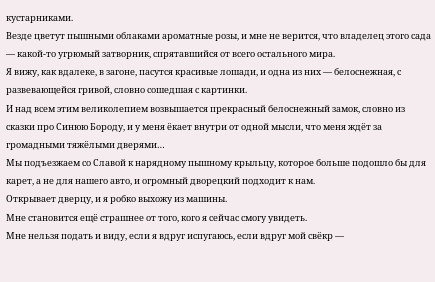кустарниками.
Везде цветут пышными облаками ароматные розы, и мне не верится, что владелец этого сада — какой-то угрюмый затворник, спрятавшийся от всего остального мира.
Я вижу, как вдалеке, в загоне, пасутся красивые лошади, и одна из них — белоснежная, с развевающейся гривой, словно сошедшая с картинки.
И над всем этим великолепием возвышается прекрасный белоснежный замок, словно из сказки про Синюю Бороду, и у меня ёкает внутри от одной мысли, что меня ждёт за громадными тяжёлыми дверями…
Мы подъезжаем со Славой к нарядному пышному крыльцу, которое больше подошло бы для карет, а не для нашего авто, и огромный дворецкий подходит к нам.
Открывает дверцу, и я робко выхожу из машины.
Мне становится ещё страшнее от того, кого я сейчас смогу увидеть.
Мне нельзя подать и виду, если я вдруг испугаюсь, если вдруг мой свёкр —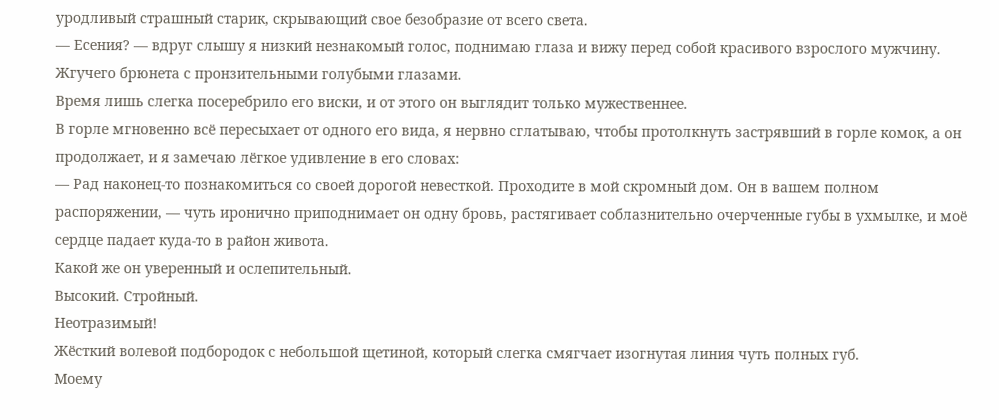уродливый страшный старик, скрывающий свое безобразие от всего света.
— Есения? — вдруг слышу я низкий незнакомый голос, поднимаю глаза и вижу перед собой красивого взрослого мужчину.
Жгучего брюнета с пронзительными голубыми глазами.
Время лишь слегка посеребрило его виски, и от этого он выглядит только мужественнее.
В горле мгновенно всё пересыхает от одного его вида, я нервно сглатываю, чтобы протолкнуть застрявший в горле комок, а он продолжает, и я замечаю лёгкое удивление в его словах:
— Рад наконец-то познакомиться со своей дорогой невесткой. Проходите в мой скромный дом. Он в вашем полном распоряжении, — чуть иронично приподнимает он одну бровь, растягивает соблазнительно очерченные губы в ухмылке, и моё сердце падает куда-то в район живота.
Какой же он уверенный и ослепительный.
Высокий. Стройный.
Неотразимый!
Жёсткий волевой подбородок с небольшой щетиной, который слегка смягчает изогнутая линия чуть полных губ.
Моему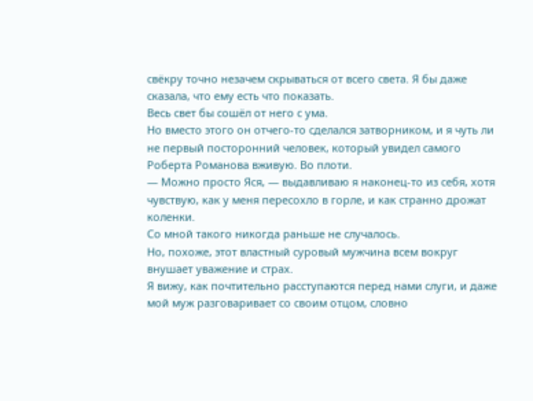свёкру точно незачем скрываться от всего света. Я бы даже сказала, что ему есть что показать.
Весь свет бы сошёл от него с ума.
Но вместо этого он отчего-то сделался затворником, и я чуть ли не первый посторонний человек, который увидел самого Роберта Романова вживую. Во плоти.
— Можно просто Яся, — выдавливаю я наконец-то из себя, хотя чувствую, как у меня пересохло в горле, и как странно дрожат коленки.
Со мной такого никогда раньше не случалось.
Но, похоже, этот властный суровый мужчина всем вокруг внушает уважение и страх.
Я вижу, как почтительно расступаются перед нами слуги, и даже мой муж разговаривает со своим отцом, словно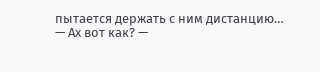пытается держать с ним дистанцию…
— Ах вот как? —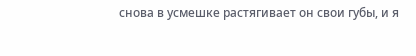снова в усмешке растягивает он свои губы, и я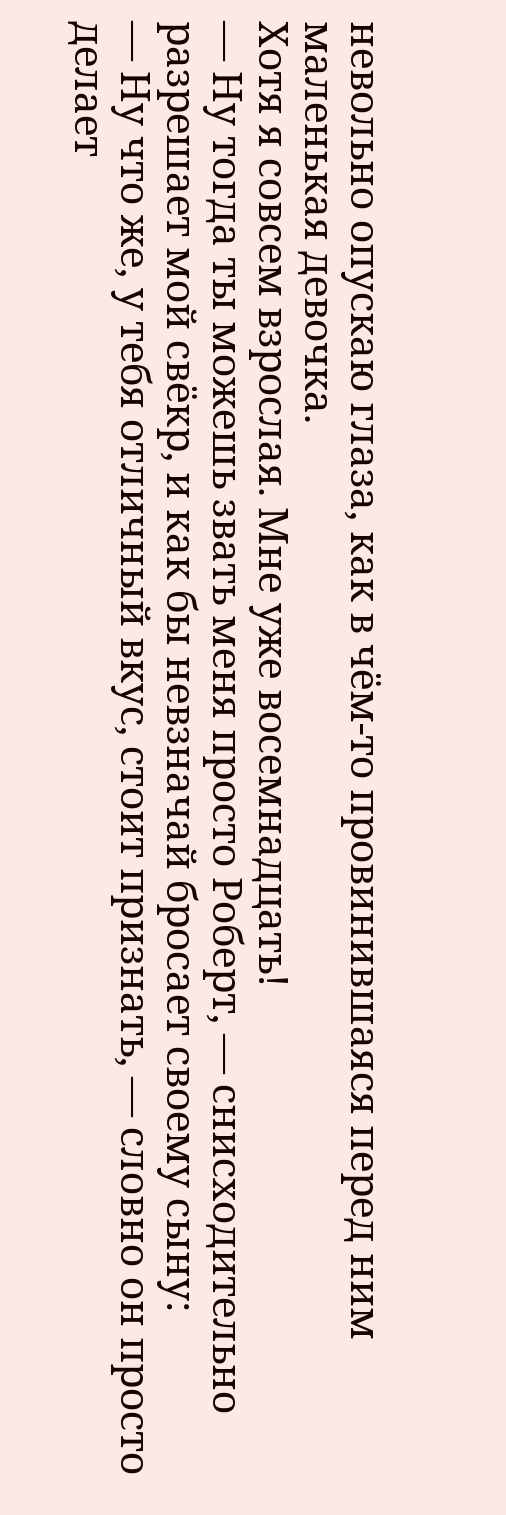невольно опускаю глаза, как в чём-то провинившаяся перед ним маленькая девочка.
Хотя я совсем взрослая. Мне уже восемнадцать!
— Ну тогда ты можешь звать меня просто Роберт, — снисходительно разрешает мой свёкр, и как бы невзначай бросает своему сыну:
— Ну что же, у тебя отличный вкус, стоит признать, — словно он просто делает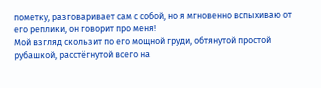пометку, разговаривает сам с собой, но я мгновенно вспыхиваю от его реплики, он говорит про меня!
Мой взгляд скользит по его мощной груди, обтянутой простой рубашкой, расстёгнутой всего на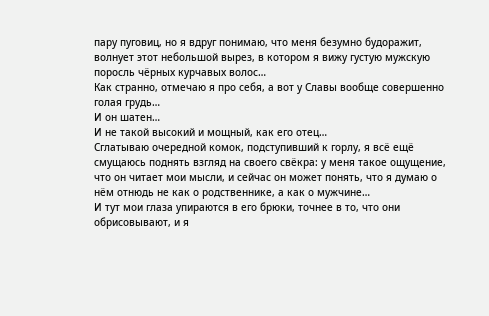пару пуговиц, но я вдруг понимаю, что меня безумно будоражит, волнует этот небольшой вырез, в котором я вижу густую мужскую поросль чёрных курчавых волос…
Как странно, отмечаю я про себя, а вот у Славы вообще совершенно голая грудь…
И он шатен…
И не такой высокий и мощный, как его отец…
Сглатываю очередной комок, подступивший к горлу, я всё ещё смущаюсь поднять взгляд на своего свёкра: у меня такое ощущение, что он читает мои мысли, и сейчас он может понять, что я думаю о нём отнюдь не как о родственнике, а как о мужчине…
И тут мои глаза упираются в его брюки, точнее в то, что они обрисовывают, и я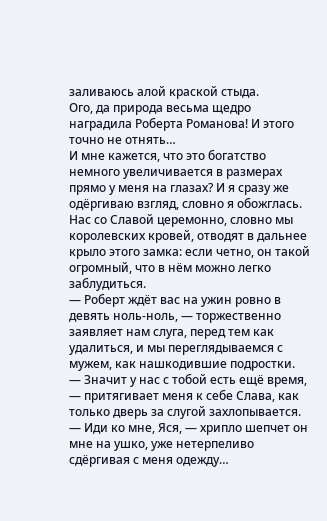заливаюсь алой краской стыда.
Ого, да природа весьма щедро наградила Роберта Романова! И этого точно не отнять…
И мне кажется, что это богатство немного увеличивается в размерах прямо у меня на глазах? И я сразу же одёргиваю взгляд, словно я обожглась.
Нас со Славой церемонно, словно мы королевских кровей, отводят в дальнее крыло этого замка: если четно, он такой огромный, что в нём можно легко заблудиться.
— Роберт ждёт вас на ужин ровно в девять ноль-ноль, — торжественно заявляет нам слуга, перед тем как удалиться, и мы переглядываемся с мужем, как нашкодившие подростки.
— Значит у нас с тобой есть ещё время, — притягивает меня к себе Слава, как только дверь за слугой захлопывается. — Иди ко мне, Яся, — хрипло шепчет он мне на ушко, уже нетерпеливо сдёргивая с меня одежду…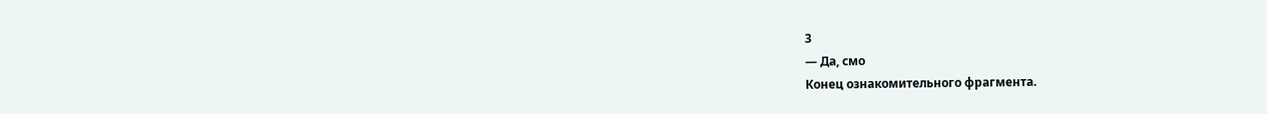3
— Да, смо
Конец ознакомительного фрагмента.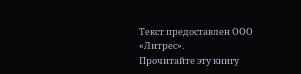Текст предоставлен ООО «Литрес».
Прочитайте эту книгу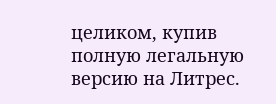целиком, купив полную легальную версию на Литрес.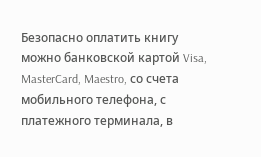Безопасно оплатить книгу можно банковской картой Visa, MasterCard, Maestro, со счета мобильного телефона, с платежного терминала, в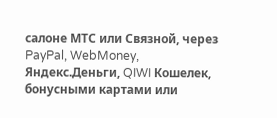салоне МТС или Связной, через PayPal, WebMoney, Яндекс.Деньги, QIWI Кошелек, бонусными картами или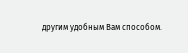другим удобным Вам способом.